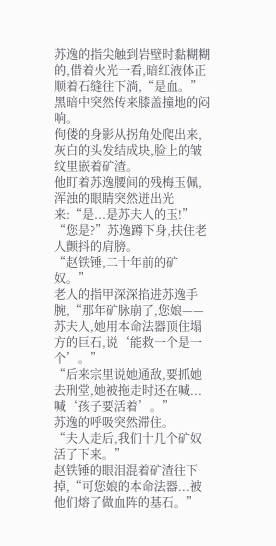苏逸的指尖触到岩壁时黏糊糊的,借着火光一看,暗红液体正顺着石缝往下淌,“是血。”
黑暗中突然传来膝盖撞地的闷响。
佝偻的身影从拐角处爬出来,灰白的头发结成块,脸上的皱纹里嵌着矿渣。
他盯着苏逸腰间的残梅玉佩,浑浊的眼睛突然迸出光来:“是...是苏夫人的玉!”
“您是?”苏逸蹲下身,扶住老人颤抖的肩膀。
“赵铁锤,二十年前的矿奴。”
老人的指甲深深掐进苏逸手腕,“那年矿脉崩了,您娘——苏夫人,她用本命法器顶住塌方的巨石,说‘能救一个是一个’。”
“后来宗里说她通敌,要抓她去刑堂,她被拖走时还在喊...喊‘孩子要活着’。”
苏逸的呼吸突然滞住。
“夫人走后,我们十几个矿奴活了下来。”
赵铁锤的眼泪混着矿渣往下掉,“可您娘的本命法器...被他们熔了做血阵的基石。”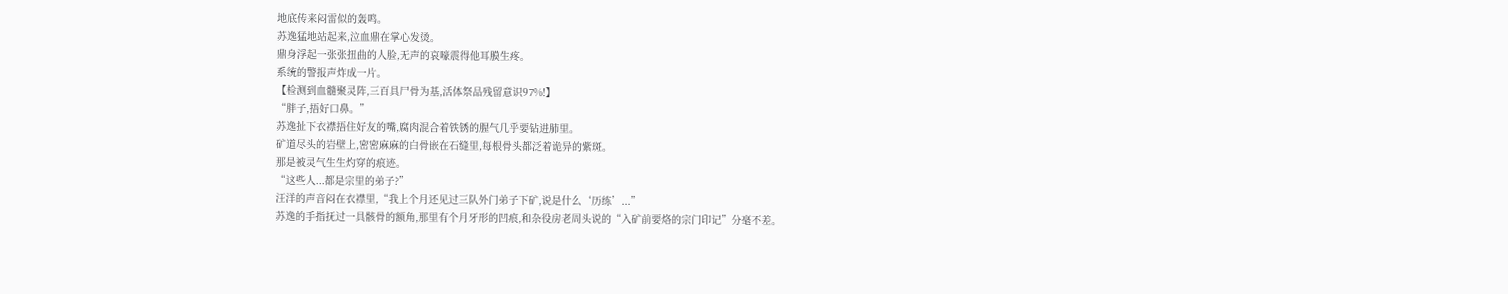地底传来闷雷似的轰鸣。
苏逸猛地站起来,泣血鼎在掌心发烫。
鼎身浮起一张张扭曲的人脸,无声的哀嚎震得他耳膜生疼。
系统的警报声炸成一片。
【检测到血髓聚灵阵,三百具尸骨为基,活体祭品残留意识97%!】
“胖子,捂好口鼻。”
苏逸扯下衣襟捂住好友的嘴,腐肉混合着铁锈的腥气几乎要钻进肺里。
矿道尽头的岩壁上,密密麻麻的白骨嵌在石缝里,每根骨头都泛着诡异的紫斑。
那是被灵气生生灼穿的痕迹。
“这些人...都是宗里的弟子?”
汪洋的声音闷在衣襟里,“我上个月还见过三队外门弟子下矿,说是什么‘历练’...”
苏逸的手指抚过一具骸骨的额角,那里有个月牙形的凹痕,和杂役房老周头说的“入矿前要烙的宗门印记”分毫不差。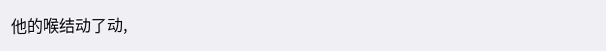他的喉结动了动,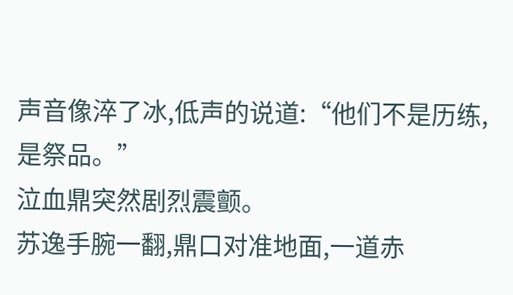声音像淬了冰,低声的说道:“他们不是历练,是祭品。”
泣血鼎突然剧烈震颤。
苏逸手腕一翻,鼎口对准地面,一道赤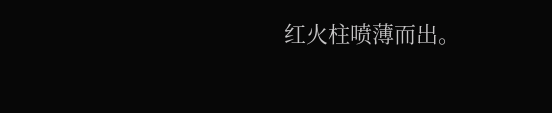红火柱喷薄而出。